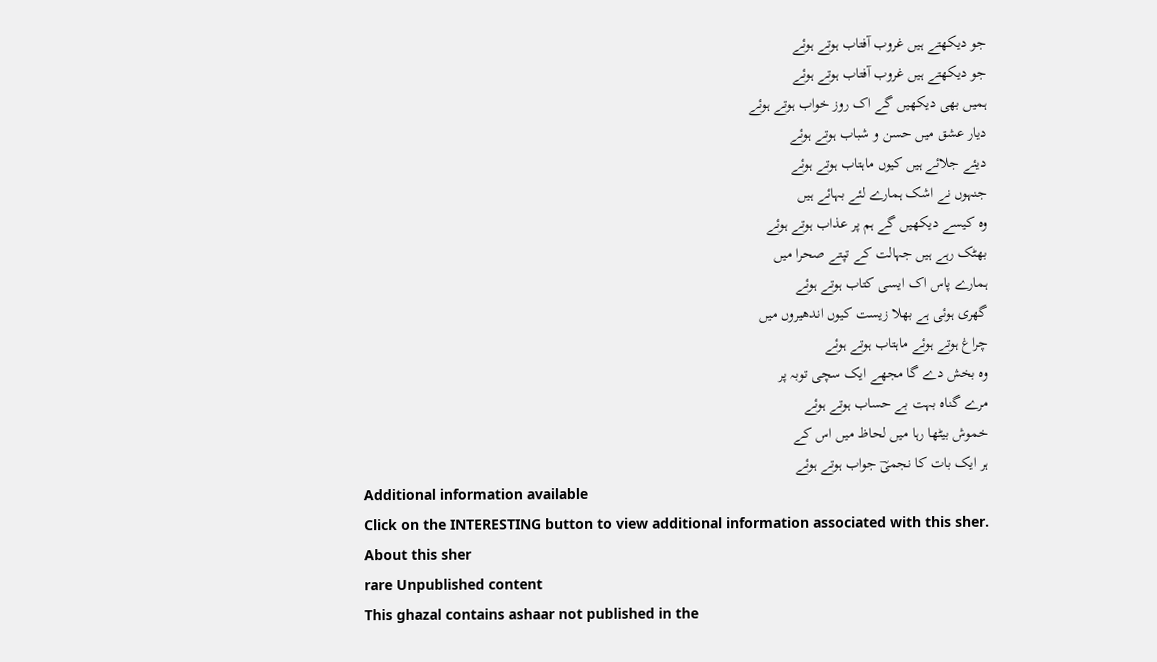جو دیکھتے ہیں غروب آفتاب ہوتے ہوئے
جو دیکھتے ہیں غروب آفتاب ہوتے ہوئے
ہمیں بھی دیکھیں گے اک روز خواب ہوتے ہوئے
دیار عشق میں حسن و شباب ہوتے ہوئے
دیئے جلائے ہیں کیوں ماہتاب ہوتے ہوئے
جنہوں نے اشک ہمارے لئے بہائے ہیں
وہ کیسے دیکھیں گے ہم پر عذاب ہوتے ہوئے
بھٹک رہے ہیں جہالت کے تپتے صحرا میں
ہمارے پاس اک ایسی کتاب ہوتے ہوئے
گھری ہوئی ہے بھلا زیست کیوں اندھیروں میں
چراغ ہوتے ہوئے ماہتاب ہوتے ہوئے
وہ بخش دے گا مجھے ایک سچی توبہ پر
مرے گناہ بہت بے حساب ہوتے ہوئے
خموش بیٹھا رہا میں لحاظ میں اس کے
ہر ایک بات کا نجمیؔ جواب ہوتے ہوئے
Additional information available
Click on the INTERESTING button to view additional information associated with this sher.
About this sher
rare Unpublished content
This ghazal contains ashaar not published in the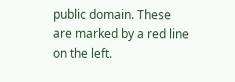public domain. These are marked by a red line on the left.